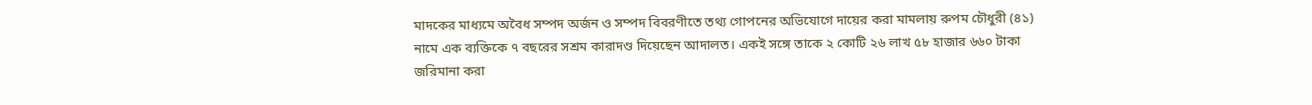মাদকের মাধ্যমে অবৈধ সম্পদ অর্জন ও সম্পদ বিবরণীতে তথ্য গোপনের অভিযোগে দায়ের করা মামলায় রুপম চৌধুরী (৪১) নামে এক ব্যক্তিকে ৭ বছরের সশ্রম কারাদণ্ড দিয়েছেন আদালত। একই সঙ্গে তাকে ২ কোটি ২৬ লাখ ৫৮ হাজার ৬৬০ টাকা জরিমানা করা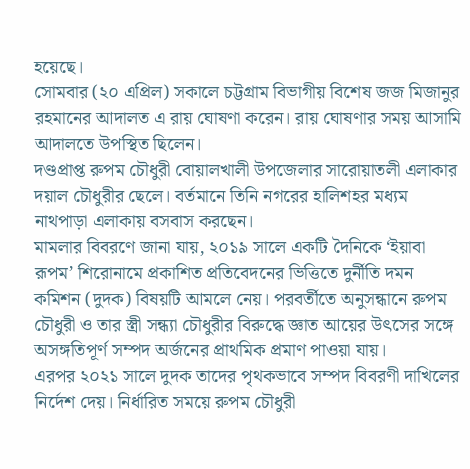হয়েছে।
সোমবার (২০ এপ্রিল) সকালে চট্টগ্রাম বিভাগীয় বিশেষ জজ মিজানুর রহমানের আদালত এ রায় ঘোষণা করেন। রায় ঘোষণার সময় আসামি আদালতে উপস্থিত ছিলেন।
দণ্ডপ্রাপ্ত রুপম চৌধুরী বোয়ালখালী উপজেলার সারোয়াতলী এলাকার দয়াল চৌধুরীর ছেলে। বর্তমানে তিনি নগরের হালিশহর মধ্যম নাথপাড়া এলাকায় বসবাস করছেন।
মামলার বিবরণে জানা যায়, ২০১৯ সালে একটি দৈনিকে ‘ইয়াবা রূপম’ শিরোনামে প্রকাশিত প্রতিবেদনের ভিত্তিতে দুর্নীতি দমন কমিশন (দুদক) বিষয়টি আমলে নেয়। পরবর্তীতে অনুসন্ধানে রুপম চৌধুরী ও তার স্ত্রী সন্ধ্যা চৌধুরীর বিরুদ্ধে জ্ঞাত আয়ের উৎসের সঙ্গে অসঙ্গতিপূর্ণ সম্পদ অর্জনের প্রাথমিক প্রমাণ পাওয়া যায়।
এরপর ২০২১ সালে দুদক তাদের পৃথকভাবে সম্পদ বিবরণী দাখিলের নির্দেশ দেয়। নির্ধারিত সময়ে রুপম চৌধুরী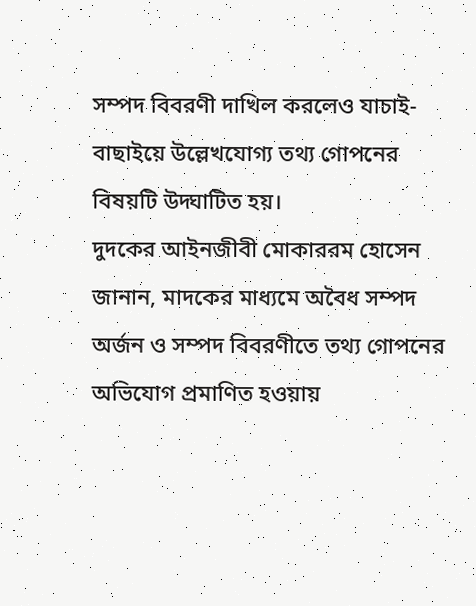সম্পদ বিবরণী দাখিল করলেও যাচাই-বাছাইয়ে উল্লেখযোগ্য তথ্য গোপনের বিষয়টি উদ্ঘাটিত হয়।
দুদকের আইনজীবী মোকাররম হোসেন জানান, মাদকের মাধ্যমে অবৈধ সম্পদ অর্জন ও সম্পদ বিবরণীতে তথ্য গোপনের অভিযোগ প্রমাণিত হওয়ায়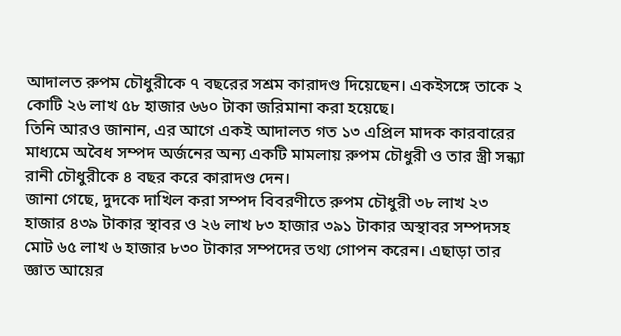আদালত রুপম চৌধুরীকে ৭ বছরের সশ্রম কারাদণ্ড দিয়েছেন। একইসঙ্গে তাকে ২ কোটি ২৬ লাখ ৫৮ হাজার ৬৬০ টাকা জরিমানা করা হয়েছে।
তিনি আরও জানান, এর আগে একই আদালত গত ১৩ এপ্রিল মাদক কারবারের মাধ্যমে অবৈধ সম্পদ অর্জনের অন্য একটি মামলায় রুপম চৌধুরী ও তার স্ত্রী সন্ধ্যা রানী চৌধুরীকে ৪ বছর করে কারাদণ্ড দেন।
জানা গেছে, দুদকে দাখিল করা সম্পদ বিবরণীতে রুপম চৌধুরী ৩৮ লাখ ২৩ হাজার ৪৩৯ টাকার স্থাবর ও ২৬ লাখ ৮৩ হাজার ৩৯১ টাকার অস্থাবর সম্পদসহ মোট ৬৫ লাখ ৬ হাজার ৮৩০ টাকার সম্পদের তথ্য গোপন করেন। এছাড়া তার জ্ঞাত আয়ের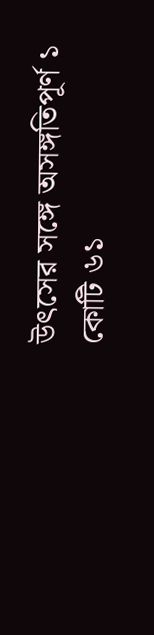উৎসের সঙ্গে অসঙ্গতিপূর্ণ ১ কোটি ৬১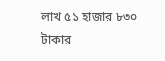লাখ ৫১ হাজার ৮৩০ টাকার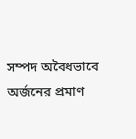সম্পদ অবৈধভাবে অর্জনের প্রমাণ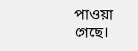পাওয়া গেছে।